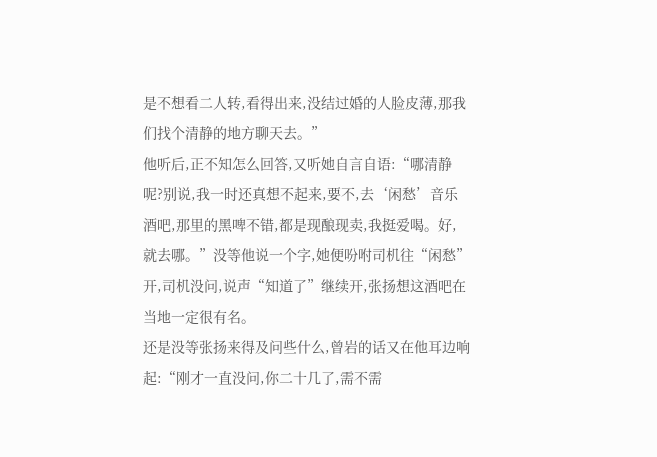是不想看二人转,看得出来,没结过婚的人脸皮薄,那我们找个清静的地方聊天去。”
他听后,正不知怎么回答,又听她自言自语:“哪清静呢?别说,我一时还真想不起来,要不,去‘闲愁’音乐酒吧,那里的黑啤不错,都是现酿现卖,我挺爱喝。好,就去哪。”没等他说一个字,她便吩咐司机往“闲愁”开,司机没问,说声“知道了”继续开,张扬想这酒吧在当地一定很有名。
还是没等张扬来得及问些什么,曾岩的话又在他耳边响起:“刚才一直没问,你二十几了,需不需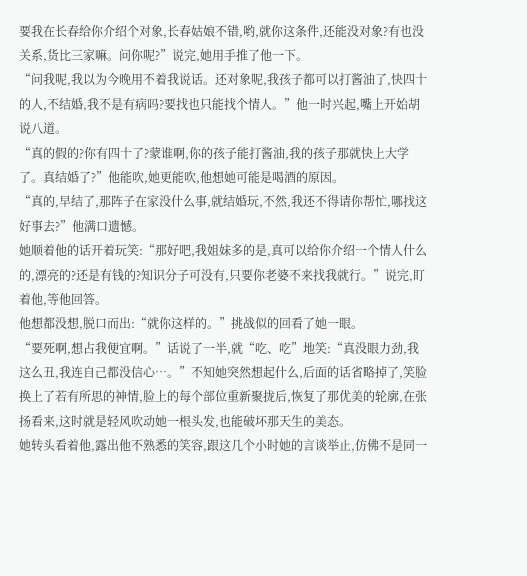要我在长春给你介绍个对象,长春姑娘不错,哟,就你这条件,还能没对象?有也没关系,货比三家嘛。问你呢?”说完,她用手推了他一下。
“问我呢,我以为今晚用不着我说话。还对象呢,我孩子都可以打酱油了,快四十的人,不结婚,我不是有病吗?要找也只能找个情人。”他一时兴起,嘴上开始胡说八道。
“真的假的?你有四十了?蒙谁啊,你的孩子能打酱油,我的孩子那就快上大学了。真结婚了?”他能吹,她更能吹,他想她可能是喝酒的原因。
“真的,早结了,那阵子在家没什么事,就结婚玩,不然,我还不得请你帮忙,哪找这好事去?”他满口遗憾。
她顺着他的话开着玩笑:“那好吧,我姐妹多的是,真可以给你介绍一个情人什么的,漂亮的?还是有钱的?知识分子可没有,只要你老婆不来找我就行。”说完,盯着他,等他回答。
他想都没想,脱口而出:“就你这样的。”挑战似的回看了她一眼。
“要死啊,想占我便宜啊。”话说了一半,就“吃、吃”地笑:“真没眼力劲,我这么丑,我连自己都没信心…。”不知她突然想起什么,后面的话省略掉了,笑脸换上了若有所思的神情,脸上的每个部位重新聚拢后,恢复了那优美的轮廓,在张扬看来,这时就是轻风吹动她一根头发,也能破坏那天生的美态。
她转头看着他,露出他不熟悉的笑容,跟这几个小时她的言谈举止,仿佛不是同一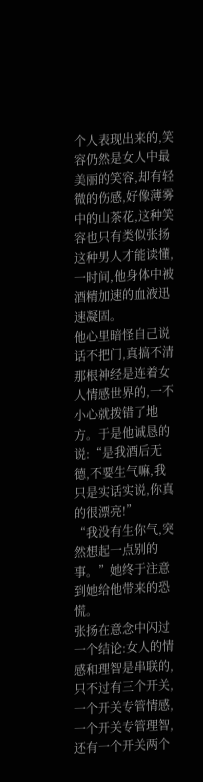个人表现出来的,笑容仍然是女人中最美丽的笑容,却有轻微的伤感,好像薄雾中的山茶花,这种笑容也只有类似张扬这种男人才能读懂,一时间,他身体中被酒精加速的血液迅速凝固。
他心里暗怪自己说话不把门,真搞不清那根神经是连着女人情感世界的,一不小心就拨错了地方。于是他诚恳的说:“是我酒后无德,不要生气嘛,我只是实话实说,你真的很漂亮!”
“我没有生你气,突然想起一点别的事。”她终于注意到她给他带来的恐慌。
张扬在意念中闪过一个结论:女人的情感和理智是串联的,只不过有三个开关,一个开关专管情感,一个开关专管理智,还有一个开关两个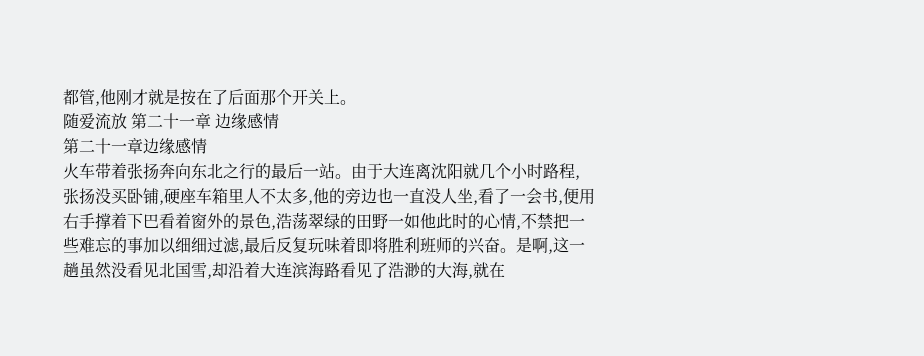都管,他刚才就是按在了后面那个开关上。
随爱流放 第二十一章 边缘感情
第二十一章边缘感情
火车带着张扬奔向东北之行的最后一站。由于大连离沈阳就几个小时路程,张扬没买卧铺,硬座车箱里人不太多,他的旁边也一直没人坐,看了一会书,便用右手撑着下巴看着窗外的景色,浩荡翠绿的田野一如他此时的心情,不禁把一些难忘的事加以细细过滤,最后反复玩味着即将胜利班师的兴奋。是啊,这一趟虽然没看见北国雪,却沿着大连滨海路看见了浩渺的大海,就在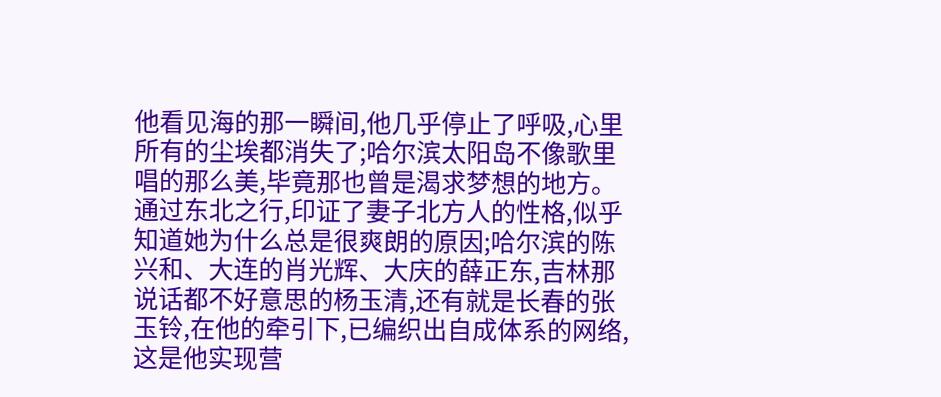他看见海的那一瞬间,他几乎停止了呼吸,心里所有的尘埃都消失了;哈尔滨太阳岛不像歌里唱的那么美,毕竟那也曾是渴求梦想的地方。通过东北之行,印证了妻子北方人的性格,似乎知道她为什么总是很爽朗的原因;哈尔滨的陈兴和、大连的肖光辉、大庆的薛正东,吉林那说话都不好意思的杨玉清,还有就是长春的张玉铃,在他的牵引下,已编织出自成体系的网络,这是他实现营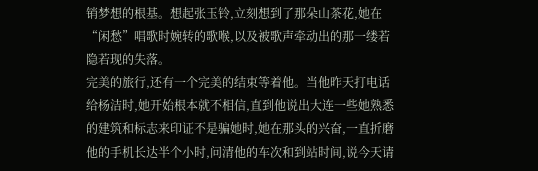销梦想的根基。想起张玉铃,立刻想到了那朵山茶花,她在“闲愁”唱歌时婉转的歌喉,以及被歌声牵动出的那一缕若隐若现的失落。
完美的旅行,还有一个完美的结束等着他。当他昨天打电话给杨洁时,她开始根本就不相信,直到他说出大连一些她熟悉的建筑和标志来印证不是骗她时,她在那头的兴奋,一直折磨他的手机长达半个小时,问清他的车次和到站时间,说今天请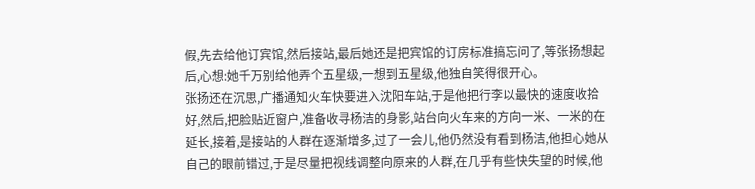假,先去给他订宾馆,然后接站,最后她还是把宾馆的订房标准搞忘问了,等张扬想起后,心想:她千万别给他弄个五星级,一想到五星级,他独自笑得很开心。
张扬还在沉思,广播通知火车快要进入沈阳车站,于是他把行李以最快的速度收拾好,然后,把脸贴近窗户,准备收寻杨洁的身影,站台向火车来的方向一米、一米的在延长,接着,是接站的人群在逐渐增多,过了一会儿,他仍然没有看到杨洁,他担心她从自己的眼前错过,于是尽量把视线调整向原来的人群,在几乎有些快失望的时候,他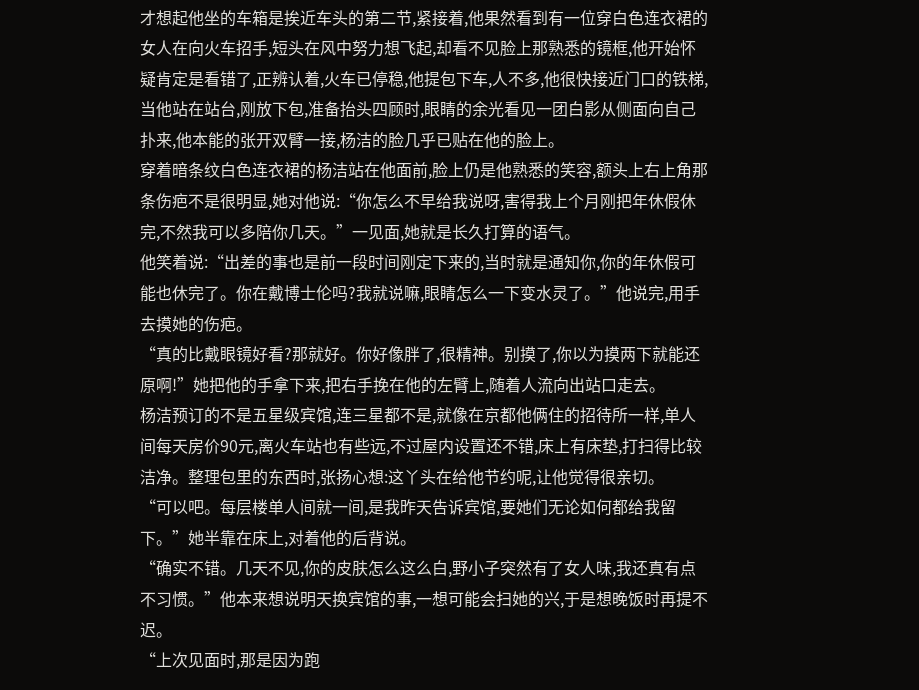才想起他坐的车箱是挨近车头的第二节,紧接着,他果然看到有一位穿白色连衣裙的女人在向火车招手,短头在风中努力想飞起,却看不见脸上那熟悉的镜框,他开始怀疑肯定是看错了,正辨认着,火车已停稳,他提包下车,人不多,他很快接近门口的铁梯,当他站在站台,刚放下包,准备抬头四顾时,眼睛的余光看见一团白影从侧面向自己扑来,他本能的张开双臂一接,杨洁的脸几乎已贴在他的脸上。
穿着暗条纹白色连衣裙的杨洁站在他面前,脸上仍是他熟悉的笑容,额头上右上角那条伤疤不是很明显,她对他说:“你怎么不早给我说呀,害得我上个月刚把年休假休完,不然我可以多陪你几天。”一见面,她就是长久打算的语气。
他笑着说:“出差的事也是前一段时间刚定下来的,当时就是通知你,你的年休假可能也休完了。你在戴博士伦吗?我就说嘛,眼睛怎么一下变水灵了。”他说完,用手去摸她的伤疤。
“真的比戴眼镜好看?那就好。你好像胖了,很精神。别摸了,你以为摸两下就能还原啊!”她把他的手拿下来,把右手挽在他的左臂上,随着人流向出站口走去。
杨洁预订的不是五星级宾馆,连三星都不是,就像在京都他俩住的招待所一样,单人间每天房价90元,离火车站也有些远,不过屋内设置还不错,床上有床垫,打扫得比较洁净。整理包里的东西时,张扬心想:这丫头在给他节约呢,让他觉得很亲切。
“可以吧。每层楼单人间就一间,是我昨天告诉宾馆,要她们无论如何都给我留下。”她半靠在床上,对着他的后背说。
“确实不错。几天不见,你的皮肤怎么这么白,野小子突然有了女人味,我还真有点不习惯。”他本来想说明天换宾馆的事,一想可能会扫她的兴,于是想晚饭时再提不迟。
“上次见面时,那是因为跑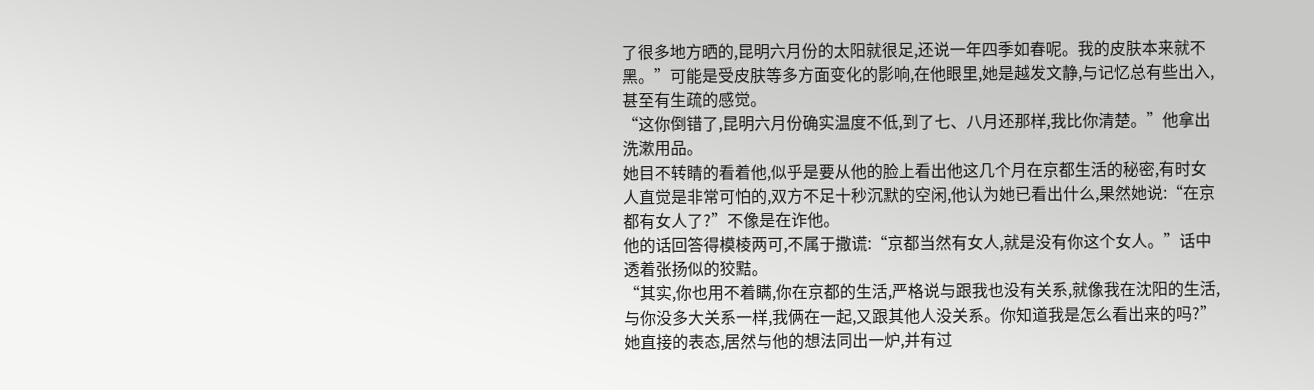了很多地方晒的,昆明六月份的太阳就很足,还说一年四季如春呢。我的皮肤本来就不黑。”可能是受皮肤等多方面变化的影响,在他眼里,她是越发文静,与记忆总有些出入,甚至有生疏的感觉。
“这你倒错了,昆明六月份确实温度不低,到了七、八月还那样,我比你清楚。”他拿出洗漱用品。
她目不转睛的看着他,似乎是要从他的脸上看出他这几个月在京都生活的秘密,有时女人直觉是非常可怕的,双方不足十秒沉默的空闲,他认为她已看出什么,果然她说:“在京都有女人了?”不像是在诈他。
他的话回答得模棱两可,不属于撒谎:“京都当然有女人,就是没有你这个女人。”话中透着张扬似的狡黠。
“其实,你也用不着瞒,你在京都的生活,严格说与跟我也没有关系,就像我在沈阳的生活,与你没多大关系一样,我俩在一起,又跟其他人没关系。你知道我是怎么看出来的吗?”她直接的表态,居然与他的想法同出一炉,并有过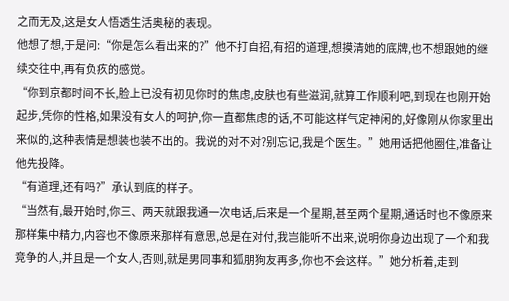之而无及,这是女人悟透生活奥秘的表现。
他想了想,于是问:“你是怎么看出来的?”他不打自招,有招的道理,想摸清她的底牌,也不想跟她的继续交往中,再有负疚的感觉。
“你到京都时间不长,脸上已没有初见你时的焦虑,皮肤也有些滋润,就算工作顺利吧,到现在也刚开始起步,凭你的性格,如果没有女人的呵护,你一直都焦虑的话,不可能这样气定神闲的,好像刚从你家里出来似的,这种表情是想装也装不出的。我说的对不对?别忘记,我是个医生。”她用话把他圈住,准备让他先投降。
“有道理,还有吗?”承认到底的样子。
“当然有,最开始时,你三、两天就跟我通一次电话,后来是一个星期,甚至两个星期,通话时也不像原来那样集中精力,内容也不像原来那样有意思,总是在对付,我岂能听不出来,说明你身边出现了一个和我竞争的人,并且是一个女人,否则,就是男同事和狐朋狗友再多,你也不会这样。”她分析着,走到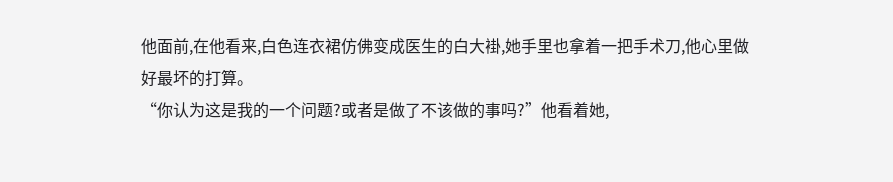他面前,在他看来,白色连衣裙仿佛变成医生的白大褂,她手里也拿着一把手术刀,他心里做好最坏的打算。
“你认为这是我的一个问题?或者是做了不该做的事吗?”他看着她,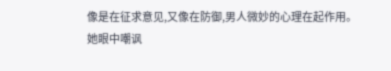像是在征求意见,又像在防御,男人微妙的心理在起作用。
她眼中嘲讽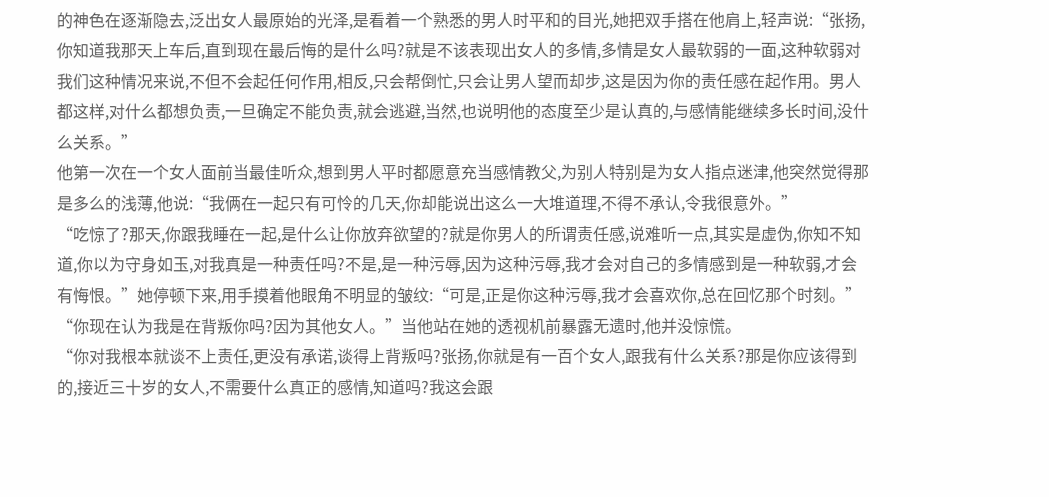的神色在逐渐隐去,泛出女人最原始的光泽,是看着一个熟悉的男人时平和的目光,她把双手搭在他肩上,轻声说:“张扬,你知道我那天上车后,直到现在最后悔的是什么吗?就是不该表现出女人的多情,多情是女人最软弱的一面,这种软弱对我们这种情况来说,不但不会起任何作用,相反,只会帮倒忙,只会让男人望而却步,这是因为你的责任感在起作用。男人都这样,对什么都想负责,一旦确定不能负责,就会逃避,当然,也说明他的态度至少是认真的,与感情能继续多长时间,没什么关系。”
他第一次在一个女人面前当最佳听众,想到男人平时都愿意充当感情教父,为别人特别是为女人指点迷津,他突然觉得那是多么的浅薄,他说:“我俩在一起只有可怜的几天,你却能说出这么一大堆道理,不得不承认,令我很意外。”
“吃惊了?那天,你跟我睡在一起,是什么让你放弃欲望的?就是你男人的所谓责任感,说难听一点,其实是虚伪,你知不知道,你以为守身如玉,对我真是一种责任吗?不是,是一种污辱,因为这种污辱,我才会对自己的多情感到是一种软弱,才会有悔恨。”她停顿下来,用手摸着他眼角不明显的皱纹:“可是,正是你这种污辱,我才会喜欢你,总在回忆那个时刻。”
“你现在认为我是在背叛你吗?因为其他女人。”当他站在她的透视机前暴露无遗时,他并没惊慌。
“你对我根本就谈不上责任,更没有承诺,谈得上背叛吗?张扬,你就是有一百个女人,跟我有什么关系?那是你应该得到的,接近三十岁的女人,不需要什么真正的感情,知道吗?我这会跟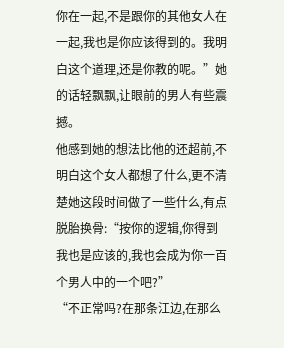你在一起,不是跟你的其他女人在一起,我也是你应该得到的。我明白这个道理,还是你教的呢。”她的话轻飘飘,让眼前的男人有些震撼。
他感到她的想法比他的还超前,不明白这个女人都想了什么,更不清楚她这段时间做了一些什么,有点脱胎换骨:“按你的逻辑,你得到我也是应该的,我也会成为你一百个男人中的一个吧?”
“不正常吗?在那条江边,在那么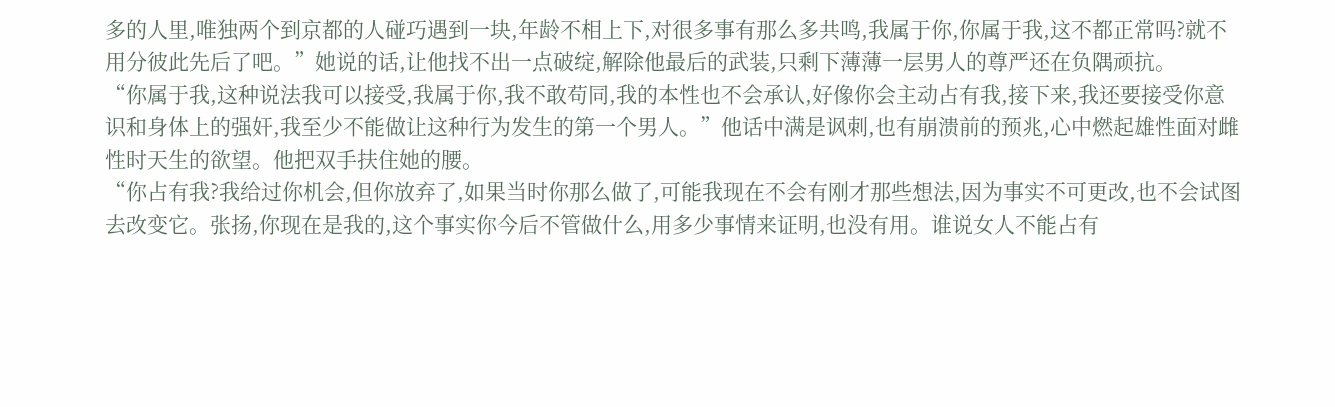多的人里,唯独两个到京都的人碰巧遇到一块,年龄不相上下,对很多事有那么多共鸣,我属于你,你属于我,这不都正常吗?就不用分彼此先后了吧。”她说的话,让他找不出一点破绽,解除他最后的武装,只剩下薄薄一层男人的尊严还在负隅顽抗。
“你属于我,这种说法我可以接受,我属于你,我不敢苟同,我的本性也不会承认,好像你会主动占有我,接下来,我还要接受你意识和身体上的强奸,我至少不能做让这种行为发生的第一个男人。”他话中满是讽刺,也有崩溃前的预兆,心中燃起雄性面对雌性时天生的欲望。他把双手扶住她的腰。
“你占有我?我给过你机会,但你放弃了,如果当时你那么做了,可能我现在不会有刚才那些想法,因为事实不可更改,也不会试图去改变它。张扬,你现在是我的,这个事实你今后不管做什么,用多少事情来证明,也没有用。谁说女人不能占有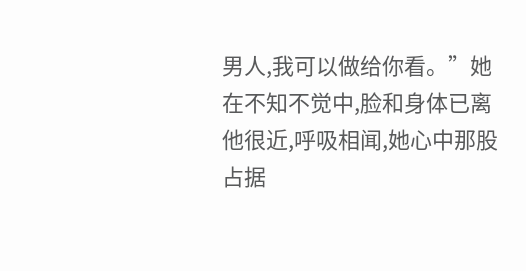男人,我可以做给你看。”她在不知不觉中,脸和身体已离他很近,呼吸相闻,她心中那股占据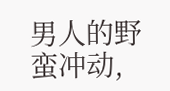男人的野蛮冲动,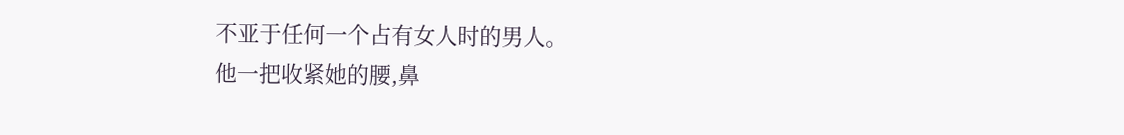不亚于任何一个占有女人时的男人。
他一把收紧她的腰,鼻